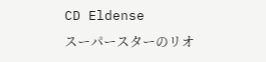CD Eldense
スーパースターのリオ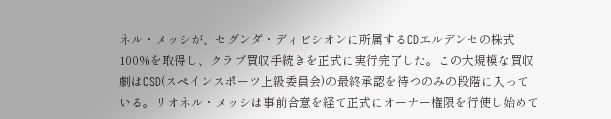ネル・メッシが、セグンダ・ディビシオンに所属するCDエルデンセの株式100%を取得し、クラブ買収手続きを正式に実行完了した。この大規模な買収劇はCSD(スペインスポーツ上級委員会)の最終承認を待つのみの段階に入っている。リオネル・メッシは事前合意を経て正式にオーナー権限を行使し始めて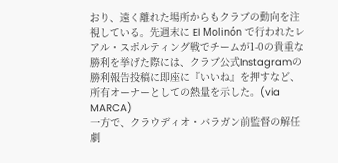おり、遠く離れた場所からもクラブの動向を注視している。先週末に El Molinón で行われたレアル・スポルティング戦でチームが1-0の貴重な勝利を挙げた際には、クラブ公式Instagramの勝利報告投稿に即座に『いいね』を押すなど、所有オーナーとしての熱量を示した。(via MARCA)
一方で、クラウディオ・バラガン前監督の解任劇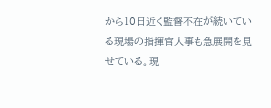から10日近く監督不在が続いている現場の指揮官人事も急展開を見せている。現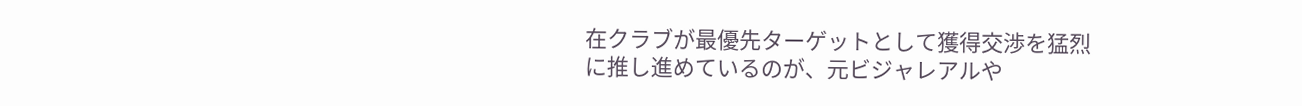在クラブが最優先ターゲットとして獲得交渉を猛烈に推し進めているのが、元ビジャレアルや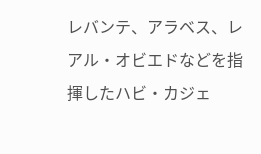レバンテ、アラベス、レアル・オビエドなどを指揮したハビ・カジェ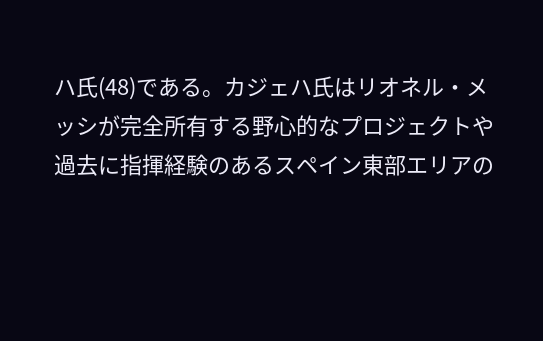ハ氏(48)である。カジェハ氏はリオネル・メッシが完全所有する野心的なプロジェクトや過去に指揮経験のあるスペイン東部エリアの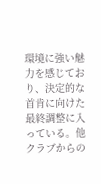環境に強い魅力を感じており、決定的な首肯に向けた最終調整に入っている。他クラブからの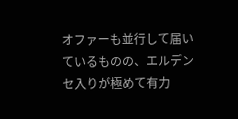オファーも並行して届いているものの、エルデンセ入りが極めて有力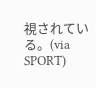視されている。(via SPORT)